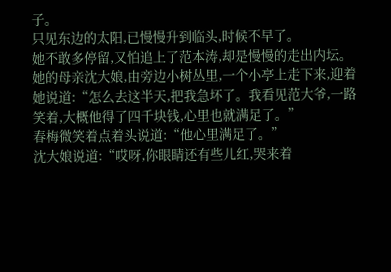子。
只见东边的太阳,已慢慢升到临头,时候不早了。
她不敢多停留,又怕追上了范本涛,却是慢慢的走出内坛。
她的母亲沈大娘,由旁边小树丛里,一个小亭上走下来,迎着她说道:“怎么去这半天,把我急坏了。我看见范大爷,一路笑着,大概他得了四千块钱,心里也就满足了。”
春梅微笑着点着头说道:“他心里满足了。”
沈大娘说道:“哎呀,你眼睛还有些儿红,哭来着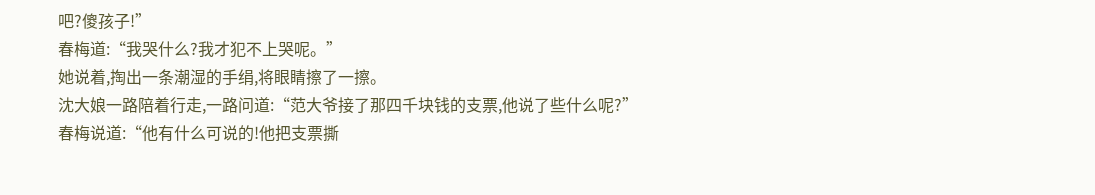吧?傻孩子!”
春梅道:“我哭什么?我才犯不上哭呢。”
她说着,掏出一条潮湿的手绢,将眼睛擦了一擦。
沈大娘一路陪着行走,一路问道:“范大爷接了那四千块钱的支票,他说了些什么呢?”
春梅说道:“他有什么可说的!他把支票撕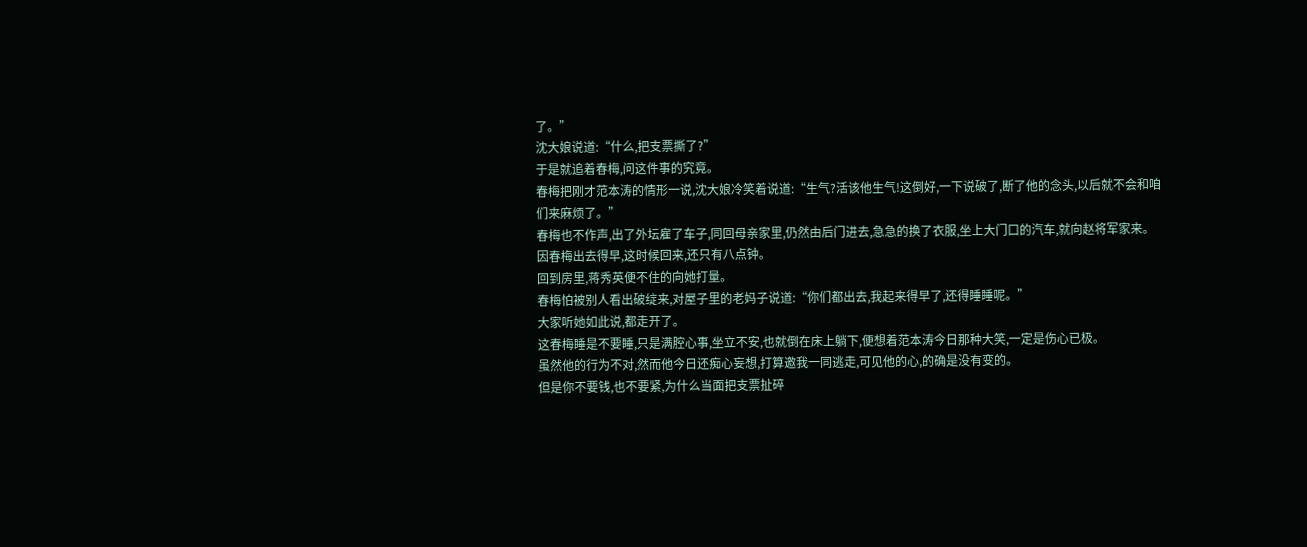了。”
沈大娘说道:“什么,把支票撕了?”
于是就追着春梅,问这件事的究竟。
春梅把刚才范本涛的情形一说,沈大娘冷笑着说道:“生气?活该他生气!这倒好,一下说破了,断了他的念头,以后就不会和咱们来麻烦了。”
春梅也不作声,出了外坛雇了车子,同回母亲家里,仍然由后门进去,急急的换了衣服,坐上大门口的汽车,就向赵将军家来。
因春梅出去得早,这时候回来,还只有八点钟。
回到房里,蒋秀英便不住的向她打量。
春梅怕被别人看出破绽来,对屋子里的老妈子说道:“你们都出去,我起来得早了,还得睡睡呢。”
大家听她如此说,都走开了。
这春梅睡是不要睡,只是满腔心事,坐立不安,也就倒在床上躺下,便想着范本涛今日那种大笑,一定是伤心已极。
虽然他的行为不对,然而他今日还痴心妄想,打算邀我一同逃走,可见他的心,的确是没有变的。
但是你不要钱,也不要紧,为什么当面把支票扯碎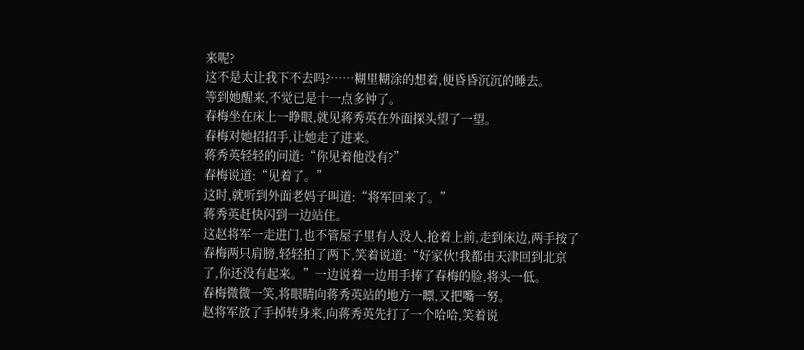来呢?
这不是太让我下不去吗?……糊里糊涂的想着,便昏昏沉沉的睡去。
等到她醒来,不觉已是十一点多钟了。
春梅坐在床上一睁眼,就见蒋秀英在外面探头望了一望。
春梅对她招招手,让她走了进来。
蒋秀英轻轻的问道:“你见着他没有?”
春梅说道:“见着了。”
这时,就听到外面老妈子叫道:“将军回来了。”
蒋秀英赶快闪到一边站住。
这赵将军一走进门,也不管屋子里有人没人,抢着上前,走到床边,两手按了春梅两只肩膀,轻轻拍了两下,笑着说道:“好家伙!我都由天津回到北京了,你还没有起来。”一边说着一边用手捧了春梅的脸,将头一低。
春梅微微一笑,将眼睛向蒋秀英站的地方一瞟,又把嘴一努。
赵将军放了手掉转身来,向蒋秀英先打了一个哈哈,笑着说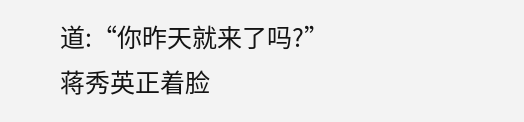道:“你昨天就来了吗?”
蒋秀英正着脸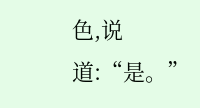色,说道:“是。”